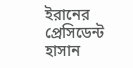ইরানের প্রেসিডেন্ট হাসান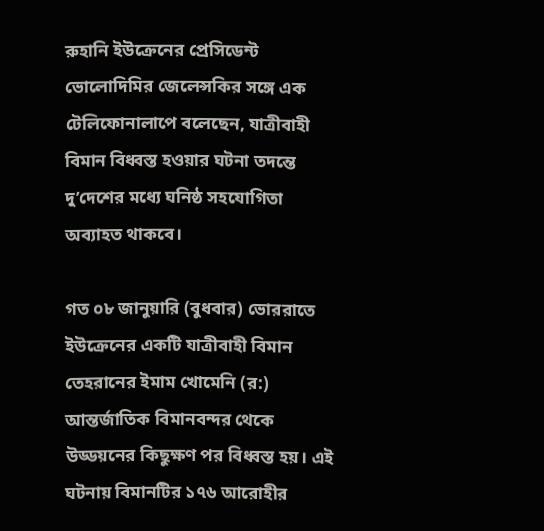রুহানি ইউক্রেনের প্রেসিডেন্ট ভোলোদিমির জেলেন্সকির সঙ্গে এক টেলিফোনালাপে বলেছেন, যাত্রীবাহী বিমান বিধ্বস্ত হওয়ার ঘটনা তদন্তে দু’দেশের মধ্যে ঘনিষ্ঠ সহযোগিতা অব্যাহত থাকবে।

গত ০৮ জানুয়ারি (বুধবার) ভোররাতে ইউক্রেনের একটি যাত্রীবাহী বিমান তেহরানের ইমাম খোমেনি (র:) আন্তর্জাতিক বিমানবন্দর থেকে উড্ডয়নের কিছুক্ষণ পর বিধ্বস্ত হয়। এই ঘটনায় বিমানটির ১৭৬ আরোহীর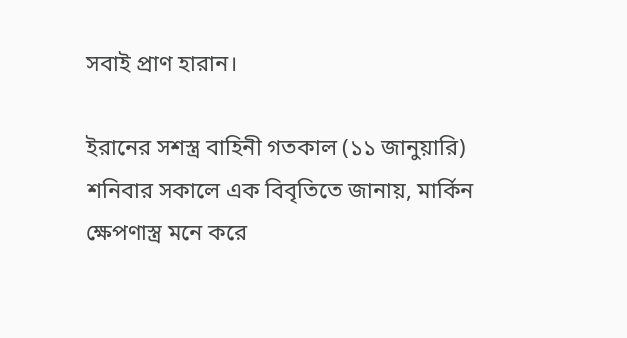সবাই প্রাণ হারান।

ইরানের সশস্ত্র বাহিনী গতকাল (১১ জানুয়ারি) শনিবার সকালে এক বিবৃতিতে জানায়, মার্কিন ক্ষেপণাস্ত্র মনে করে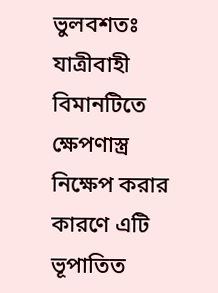ভুলবশতঃ যাত্রীবাহী বিমানটিতে ক্ষেপণাস্ত্র নিক্ষেপ করার কারণে এটি ভূপাতিত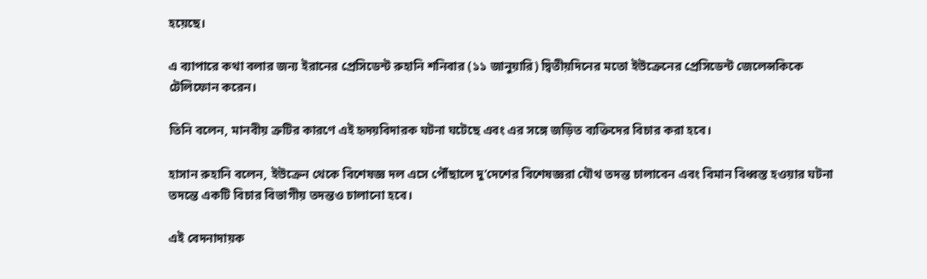হয়েছে।

এ ব্যাপারে কথা বলার জন্য ইরানের প্রেসিডেন্ট রুহানি শনিবার (১১ জানুয়ারি) দ্বিতীয়দিনের মতো ইউক্রেনের প্রেসিডেন্ট জেলেন্সকিকে টেলিফোন করেন।

তিনি বলেন, মানবীয় ত্রুটির কারণে এই হৃদয়বিদারক ঘটনা ঘটেছে এবং এর সঙ্গে জড়িত ব্যক্তিদের বিচার করা হবে।

হাসান রুহানি বলেন, ইউক্রেন থেকে বিশেষজ্ঞ দল এসে পৌঁছালে দু’দেশের বিশেষজ্ঞরা যৌথ তদন্ত চালাবেন এবং বিমান বিধ্বস্ত হওয়ার ঘটনা তদন্তে একটি বিচার বিভাগীয় তদন্তও চালানো হবে।

এই বেদনাদায়ক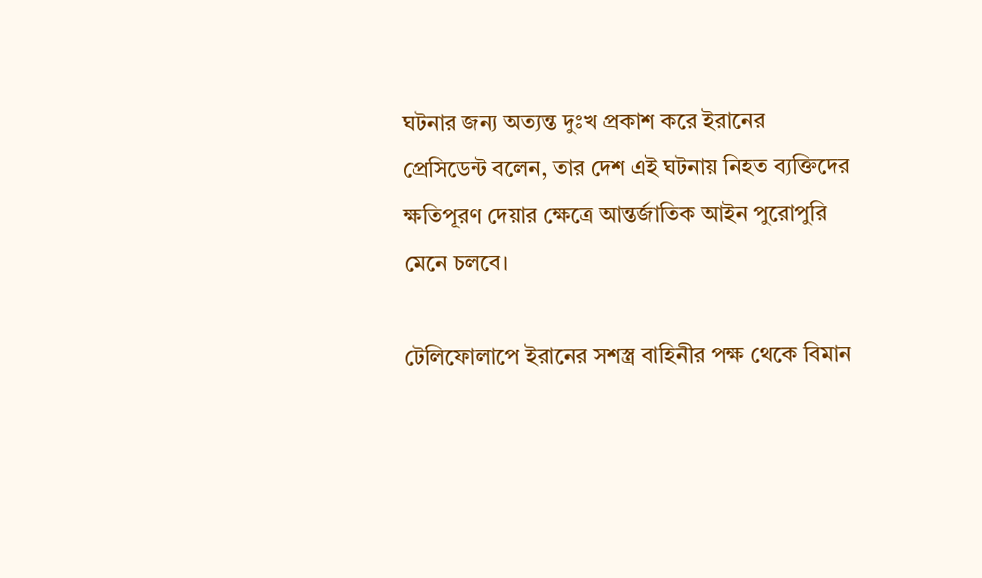ঘটনার জন্য অত্যন্ত দুঃখ প্রকাশ করে ইরানের প্রেসিডেন্ট বলেন, তার দেশ এই ঘটনায় নিহত ব্যক্তিদের ক্ষতিপূরণ দেয়ার ক্ষেত্রে আন্তর্জাতিক আইন পুরোপুরি মেনে চলবে।

টেলিফোলাপে ইরানের সশস্ত্র বাহিনীর পক্ষ থেকে বিমান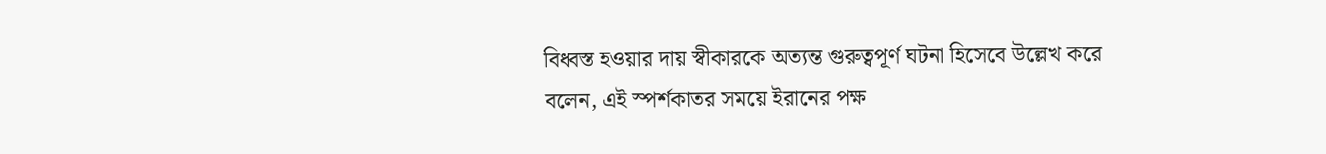বিধ্বস্ত হওয়ার দায় স্বীকারকে অত্যন্ত গুরুত্বপূর্ণ ঘটনা হিসেবে উল্লেখ করে বলেন, এই স্পর্শকাতর সময়ে ইরানের পক্ষ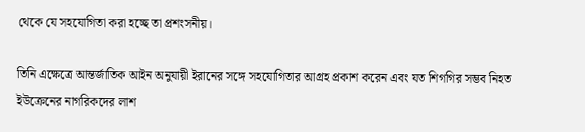থেকে যে সহযোগিতা করা হচ্ছে তা প্রশংসনীয়।

তিনি এক্ষেত্রে আন্তর্জাতিক আইন অনুযায়ী ইরানের সঙ্গে সহযোগিতার আগ্রহ প্রকাশ করেন এবং যত শিগগির সম্ভব নিহত ইউক্রেনের নাগরিকদের লাশ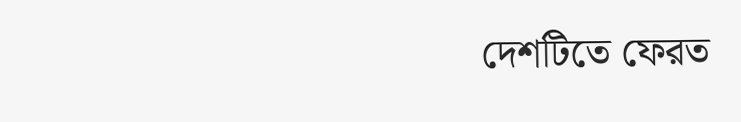দেশটিতে ফেরত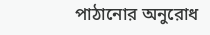পাঠানোর অনুরোধ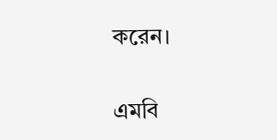করেন।

এমবি